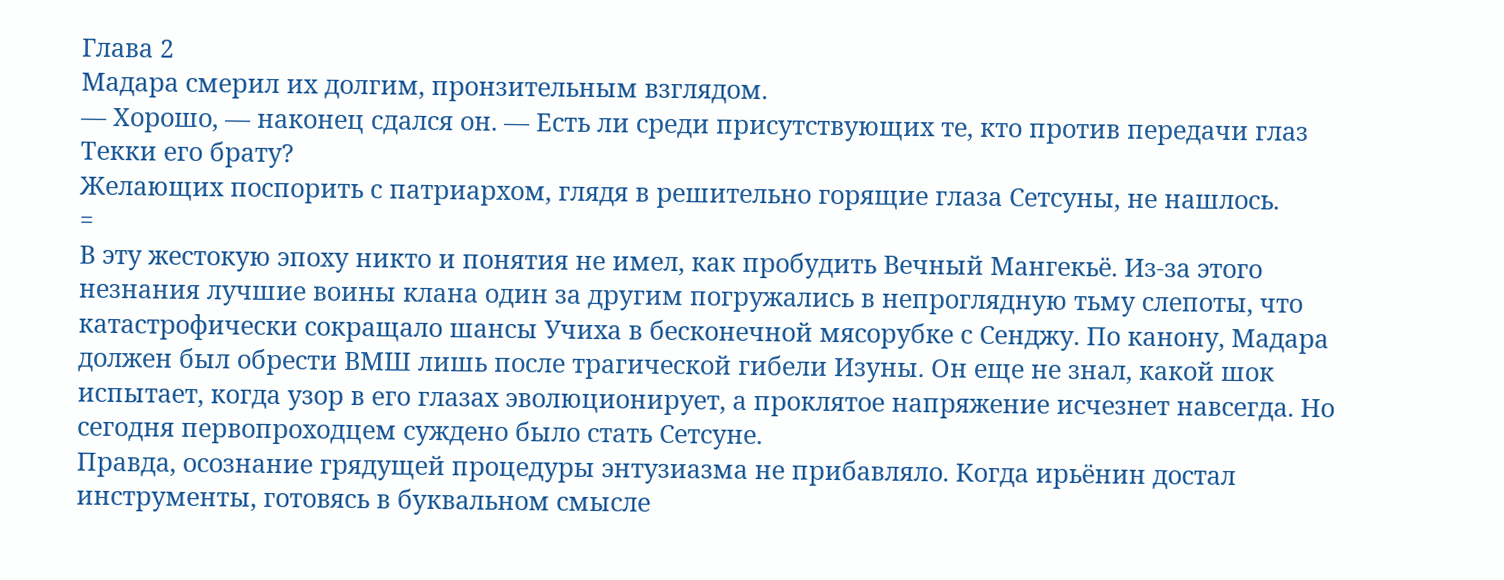Глава 2
Мадара смерил их долгим, пронзительным взглядом.
— Хорошо, — наконец сдался он. — Есть ли среди присутствующих те, кто против передачи глаз Текки его брату?
Желающих поспорить с патриархом, глядя в решительно горящие глаза Сетсуны, не нашлось.
=
В эту жестокую эпоху никто и понятия не имел, как пробудить Вечный Мангекьё. Из-за этого незнания лучшие воины клана один за другим погружались в непроглядную тьму слепоты, что катастрофически сокращало шансы Учиха в бесконечной мясорубке с Сенджу. По канону, Мадара должен был обрести ВМШ лишь после трагической гибели Изуны. Он еще не знал, какой шок испытает, когда узор в его глазах эволюционирует, а проклятое напряжение исчезнет навсегда. Но сегодня первопроходцем суждено было стать Сетсуне.
Правда, осознание грядущей процедуры энтузиазма не прибавляло. Когда ирьёнин достал инструменты, готовясь в буквальном смысле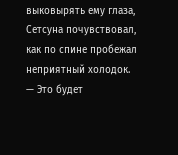выковырять ему глаза, Сетсуна почувствовал, как по спине пробежал неприятный холодок.
— Это будет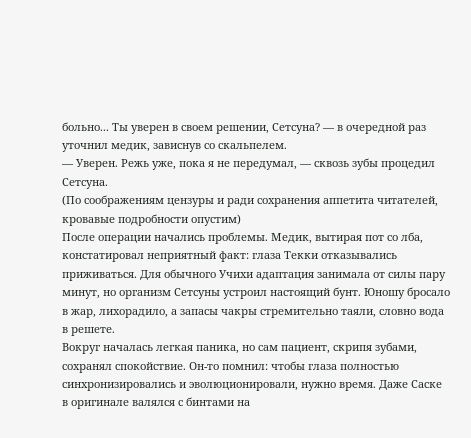больно... Ты уверен в своем решении, Сетсуна? — в очередной раз уточнил медик, зависнув со скальпелем.
— Уверен. Режь уже, пока я не передумал, — сквозь зубы процедил Сетсуна.
(По соображениям цензуры и ради сохранения аппетита читателей, кровавые подробности опустим)
После операции начались проблемы. Медик, вытирая пот со лба, констатировал неприятный факт: глаза Текки отказывались приживаться. Для обычного Учихи адаптация занимала от силы пару минут, но организм Сетсуны устроил настоящий бунт. Юношу бросало в жар, лихорадило, а запасы чакры стремительно таяли, словно вода в решете.
Вокруг началась легкая паника, но сам пациент, скрипя зубами, сохранял спокойствие. Он-то помнил: чтобы глаза полностью синхронизировались и эволюционировали, нужно время. Даже Саске в оригинале валялся с бинтами на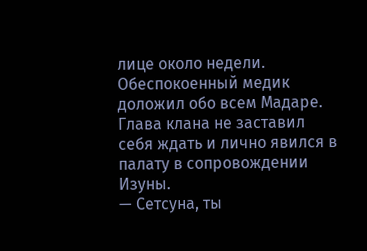лице около недели.
Обеспокоенный медик доложил обо всем Мадаре. Глaва клана не заставил себя ждать и лично явился в палату в сопровождении Изуны.
— Сетсуна, ты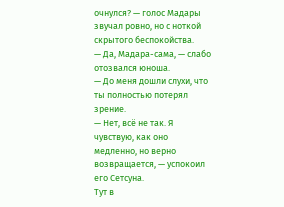очнулся? — голос Мадары звучал ровно, но с ноткой скрытого беспокойства.
— Да, Мадара-сама, — слабо отозвался юноша.
— До меня дошли слухи, что ты полностью потерял зрение.
— Нет, всё не так. Я чувствую, как оно медленно, но верно возвращается, — успокоил его Сетсуна.
Тут в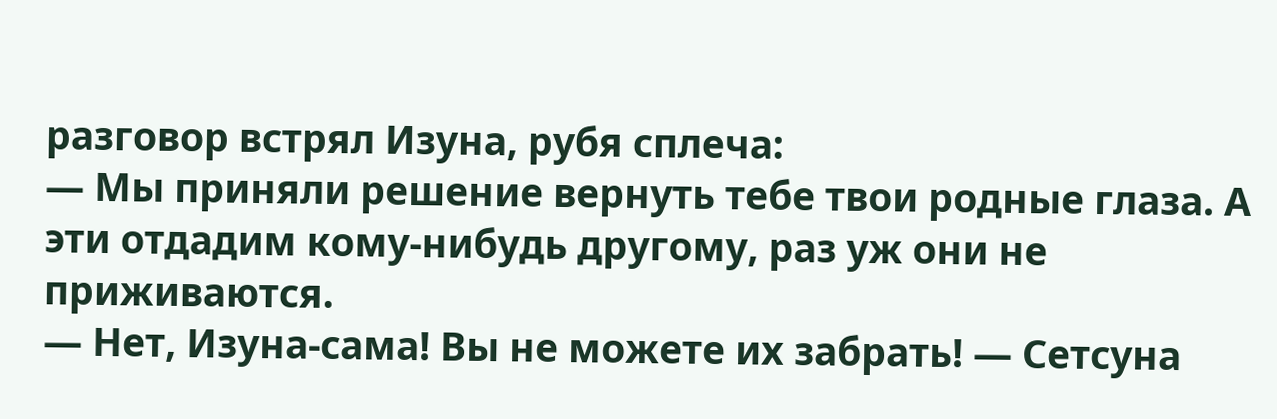разговор встрял Изуна, рубя сплеча:
— Мы приняли решение вернуть тебе твои родные глаза. А эти отдадим кому-нибудь другому, раз уж они не приживаются.
— Нет, Изуна-сама! Вы не можете их забрать! — Сетсуна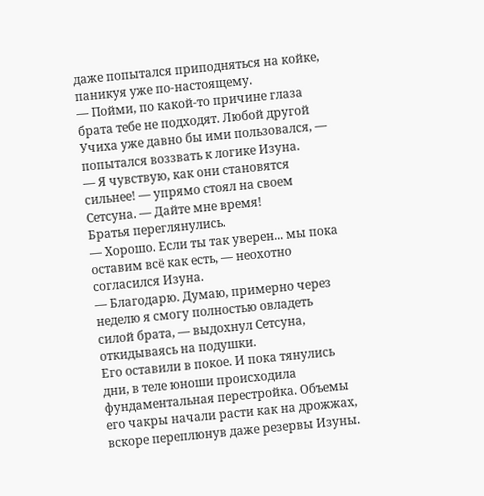даже попытался приподняться на койке, паникуя уже по-настоящему.
— Пойми, по какой-то причине глаза брата тебе не подходят. Любой другой Учиха уже давно бы ими пользовался, — попытался воззвать к логике Изуна.
— Я чувствую, как они становятся сильнее! — упрямо стоял на своем Сетсуна. — Дайте мне время!
Братья переглянулись.
— Хорошо. Если ты так уверен... мы пока оставим всё как есть, — неохотно согласился Изуна.
— Благодарю. Думаю, примерно через неделю я смогу полностью овладеть силой брата, — выдохнул Сетсуна, откидываясь на подушки.
Его оставили в покое. И пока тянулись дни, в теле юноши происходила фундаментальная перестройка. Объемы его чакры начали расти как на дрожжах, вскоре переплюнув даже резервы Изуны.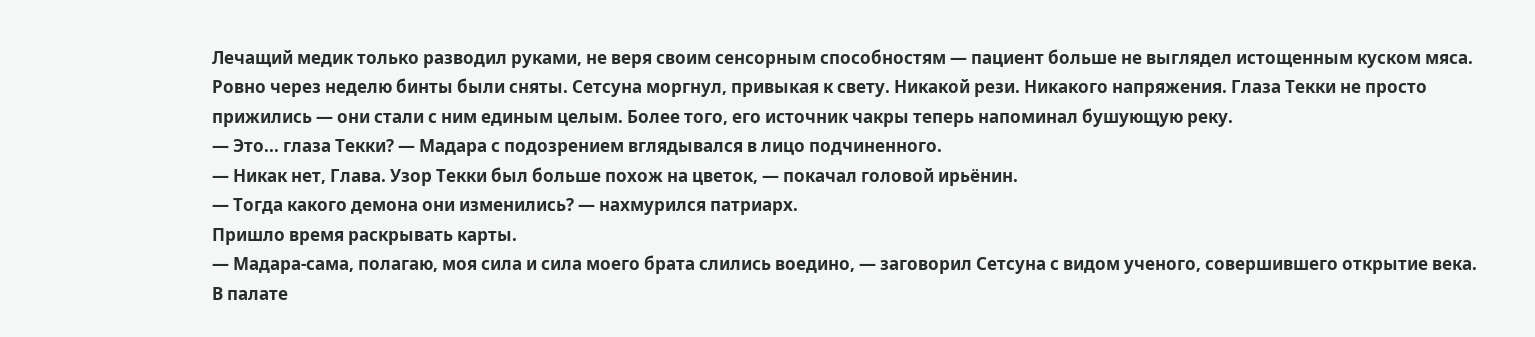Лечащий медик только разводил руками, не веря своим сенсорным способностям — пациент больше не выглядел истощенным куском мяса.
Ровно через неделю бинты были сняты. Сетсуна моргнул, привыкая к свету. Никакой рези. Никакого напряжения. Глаза Текки не просто прижились — они стали с ним единым целым. Более того, его источник чакры теперь напоминал бушующую реку.
— Это... глаза Текки? — Мадара с подозрением вглядывался в лицо подчиненного.
— Никак нет, Глaва. Узор Текки был больше похож на цветок, — покачал головой ирьёнин.
— Тогда какого демона они изменились? — нахмурился патриарх.
Пришло время раскрывать карты.
— Мадара-сама, полагаю, моя сила и сила моего брата слились воедино, — заговорил Сетсуна с видом ученого, совершившего открытие века.
В палате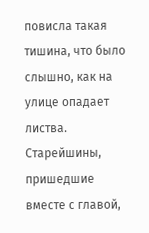повисла такая тишина, что было слышно, как на улице опадает листва. Старейшины, пришедшие вместе с главой,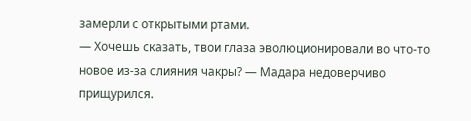замерли с открытыми ртами.
— Хочешь сказать, твои глаза эволюционировали во что-то новое из-за слияния чакры? — Мадара недоверчиво прищурился.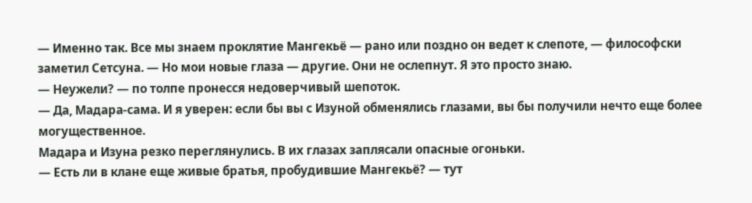— Именно так. Все мы знаем проклятие Мангекьё — рано или поздно он ведет к слепоте, — философски заметил Сетсуна. — Но мои новые глаза — другие. Они не ослепнут. Я это просто знаю.
— Неужели? — по толпе пронесся недоверчивый шепоток.
— Да, Мадара-сама. И я уверен: если бы вы с Изуной обменялись глазами, вы бы получили нечто еще более могущественное.
Мадара и Изуна резко переглянулись. В их глазах заплясали опасные огоньки.
— Есть ли в клане еще живые братья, пробудившие Мангекьё? — тут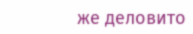же деловито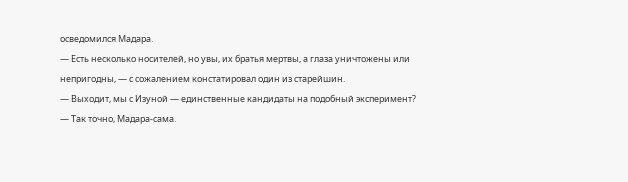осведомился Мадара.
— Есть несколько носителей, но увы, их братья мертвы, а глаза уничтожены или непригодны, — с сожалением констатировал один из старейшин.
— Выходит, мы с Изуной — единственные кандидаты на подобный эксперимент?
— Так точно, Мадара-сама.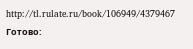http://tl.rulate.ru/book/106949/4379467
Готово: